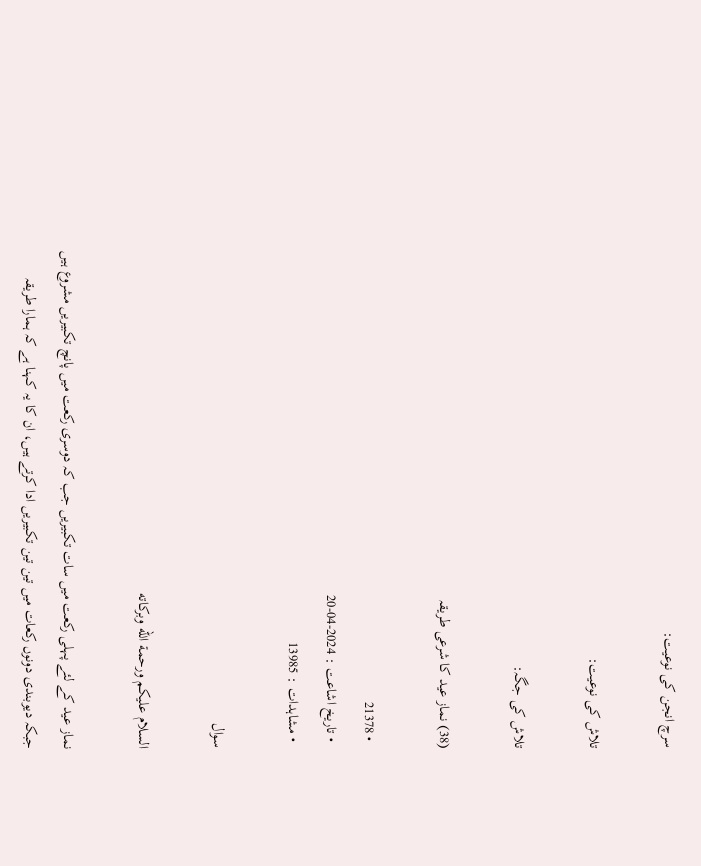سرچ انجن کی نوعیت:

تلاش کی نوعیت:

تلاش کی جگہ:

(38) نماز عید کا شرعی طریقہ

  • 21378
  • تاریخ اشاعت : 2024-04-20
  • مشاہدات : 13985

سوال

السلام عليكم ورحمة الله وبركاته

نماز عید کے لئے پہلی رکعت میں سات تکبیریں جب کہ دوسری رکعت میں پانچ تکبیریں مشروع ہیں جبکہ دیوبندی دونوں رکعات میں تین تین تکبیریں ادا کرتے ہیں، ان کا یہ کہنا ہے کہ ہمارا طریقہ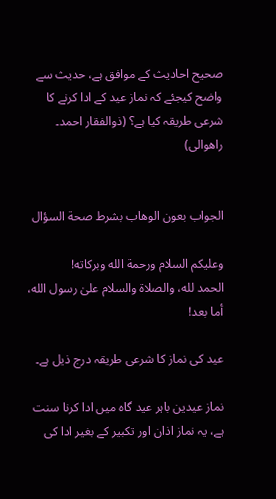صحیح احادیث کے موافق ہے، حدیث سے واضح کیجئے کہ نماز عید کے ادا کرنے کا شرعی طریقہ کیا ہے؟ (ذوالفقار احمد۔ راھوالی)


الجواب بعون الوهاب بشرط صحة السؤال

وعلیکم السلام ورحمة الله وبرکاته!
الحمد لله، والصلاة والسلام علىٰ رسول الله، أما بعد!

عید کی نماز کا شرعی طریقہ درج ذیل ہے۔

نماز عیدین باہر عید گاہ میں ادا کرنا سنت ہے، یہ نماز اذان اور تکبیر کے بغیر ادا کی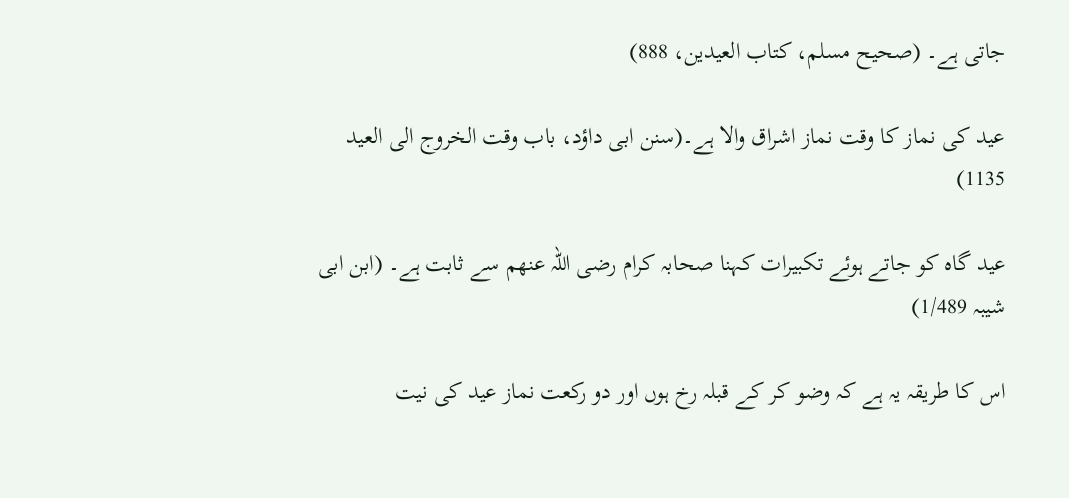جاتی ہے۔ (صحیح مسلم، کتاب العیدین، 888)

عید کی نماز کا وقت نماز اشراق والا ہے۔(سنن ابی داؤد، باب وقت الخروج الی العید 1135)

عید گاہ کو جاتے ہوئے تکبیرات کہنا صحابہ کرام رضی اللہ عنھم سے ثابت ہے۔ (ابن ابی شیبہ 1/489)

اس کا طریقہ یہ ہے کہ وضو کر کے قبلہ رخ ہوں اور دو رکعت نماز عید کی نیت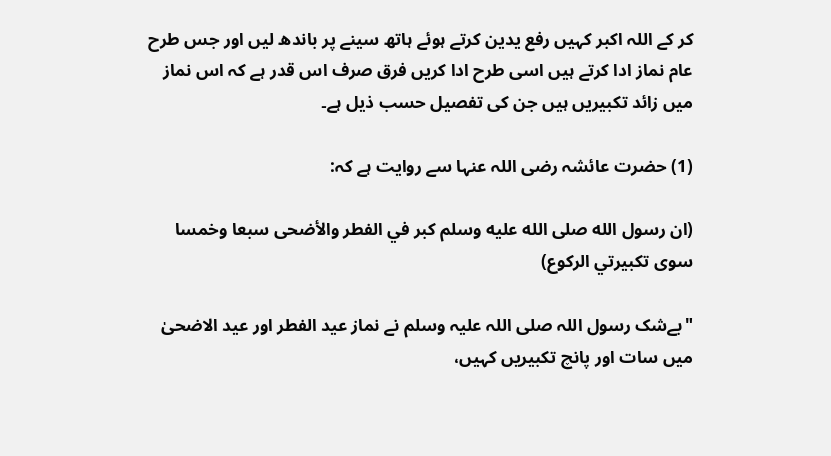کر کے اللہ اکبر کہیں رفع یدین کرتے ہوئے ہاتھ سینے پر باندھ لیں اور جس طرح عام نماز ادا کرتے ہیں اسی طرح ادا کریں فرق صرف اس قدر ہے کہ اس نماز میں زائد تکبیریں ہیں جن کی تفصیل حسب ذیل ہے۔

(1) حضرت عائشہ رضی اللہ عنہا سے روایت ہے کہ:

(ان رسول الله صلى الله عليه وسلم كبر في الفطر والأضحى سبعا وخمسا سوى تكبيرتي الركوع)

"بےشک رسول اللہ صلی اللہ علیہ وسلم نے نماز عید الفطر اور عید الاضحیٰ میں سات اور پانچ تکبیریں کہیں،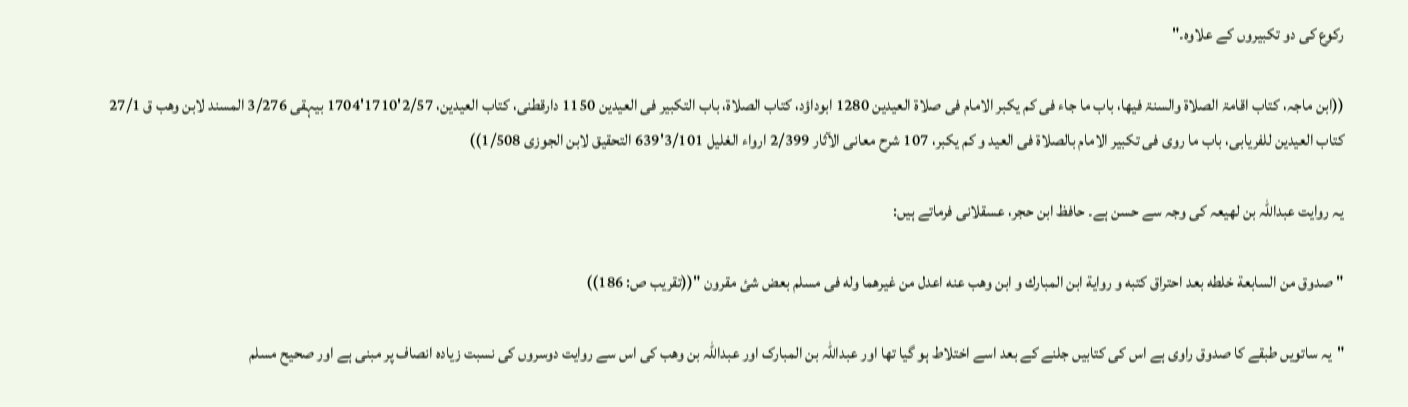رکوع کی دو تکبیروں کے علاوہ۔"

((ابن ماجہ، کتاب اقامۃ الصلاۃ والسنۃ فیھا، باب ما جاء فی کم یکبر الامام فی صلاۃ العیدین 1280 ابوداؤد، کتاب الصلاۃ، باب التکبیر فی العیدین 1150 دارقطنی، کتاب العیدین، 2/57'1710'1704 بیہقی 3/276 المسند لابن وھب ق 27/1 کتاب العیدین للفریابی، باب ما روی فی تکبیر الامام بالصلاۃ فی العید و کم یکبر، 107 شرح معانی الآثار 2/399 ارواء الغلیل 3/101'639 التحقیق لابن الجوزی 1/508))

یہ روایت عبداللہ بن لھیعہ کی وجہ سے حسن ہے۔ حافظ ابن حجر، عسقلانی فرماتے ہیں:

" صدوق من السابعة خلطه بعد احتراق كتبه و رواية ابن المبارك و ابن وهب عنه اعدل من غيرهما وله فى مسلم بعض شئ مقرون "((تقریب ص: 186))

"یہ ساتویں طبقے کا صدوق راوی ہے اس کی کتابیں جلنے کے بعد اسے اختلاط ہو گیا تھا اور عبداللہ بن المبارک اور عبداللہ بن وھب کی اس سے روایت دوسروں کی نسبت زیادہ انصاف پر مبنی ہے اور صحیح مسلم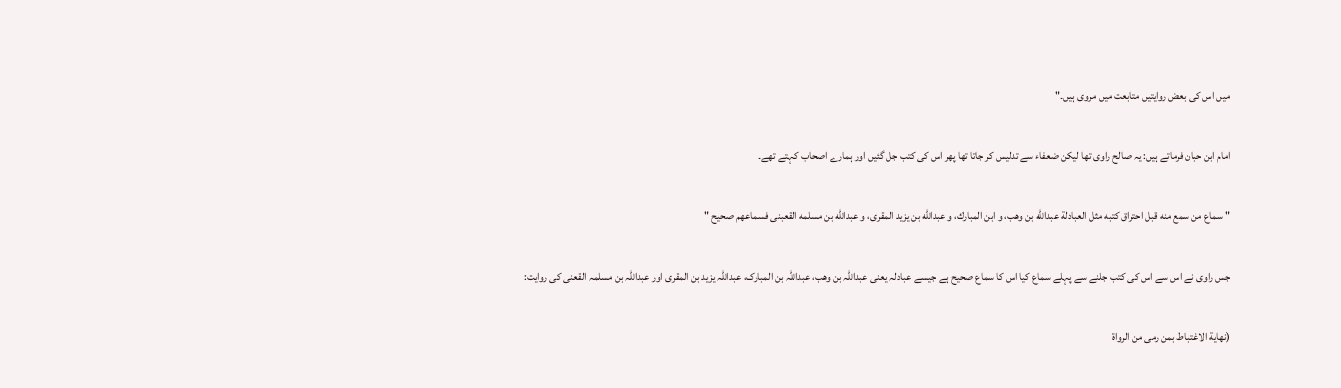میں اس کی بعض روایتیں متابعت میں مروی ہیں۔"

امام ابن حبان فرماتے ہیں: یہ صالح راوی تھا لیکن ضعفاء سے تدلیس کر جاتا تھا پھر اس کی کتب جل گئیں اور ہمارے اصحاب کہتے تھے۔

" سماع من سمع منه قبل احتراق كتبه مثل العبادلة عبدالله بن وهب، و ابن المبارك، و عبدالله بن يزيد المقرى، و عبدالله بن مسلمه القعبنى فسماعهم صحيح "

جس راوی نے اس سے اس کی کتب جلنے سے پہلے سماع کیا اس کا سماع صحیح ہے جیسے عبادلہ یعنی عبداللہ بن وھب، عبداللہ بن المبارک، عبداللہ یزید بن المقری اور عبداللہ بن مسلمہ القعنی کی روایت:

(نهاية الاغتباط بمن رمى من الرواة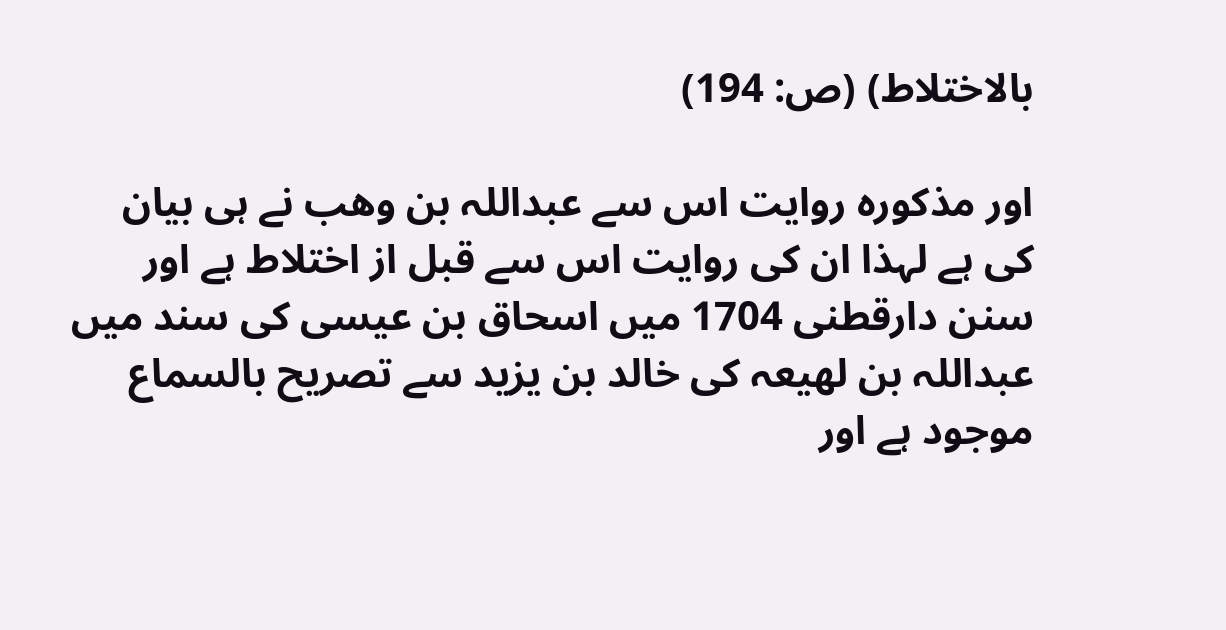بالاختلاط) (ص: 194)

اور مذکورہ روایت اس سے عبداللہ بن وھب نے ہی بیان کی ہے لہذا ان کی روایت اس سے قبل از اختلاط ہے اور سنن دارقطنی 1704 میں اسحاق بن عیسی کی سند میں عبداللہ بن لھیعہ کی خالد بن یزید سے تصریح بالسماع موجود ہے اور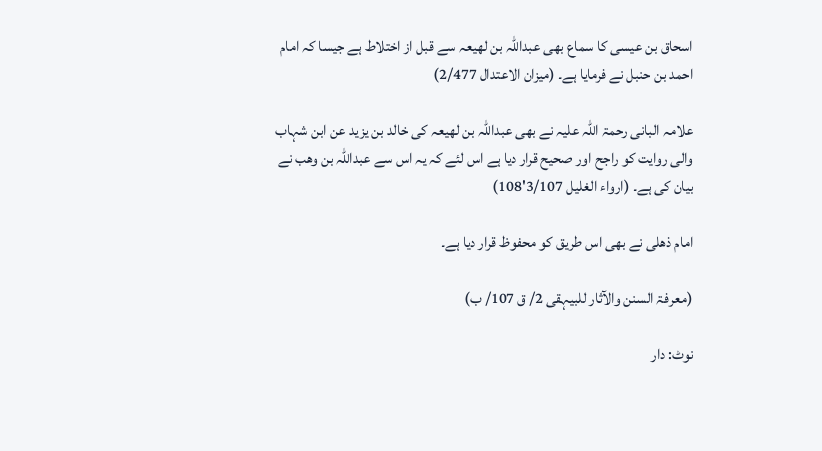اسحاق بن عیسی کا سماع بھی عبداللہ بن لھیعہ سے قبل از اختلاط ہے جیسا کہ امام احمد بن حنبل نے فرمایا ہے۔ (میزان الاعتدال 2/477)

علامہ البانی رحمۃ اللہ علیہ نے بھی عبداللہ بن لھیعہ کی خالد بن یزید عن ابن شہاب والی روایت کو راجح اور صحیح قرار دیا ہے اس لئے کہ یہ اس سے عبداللہ بن وھب نے بیان کی ہے۔ (ارواء الغلیل 3/107'108)

امام ذھلی نے بھی اس طریق کو محفوظ قرار دیا ہے۔

(معرفۃ السنن والآثار للبیہقی 2/ ق 107/ ب)

نوٹ: دار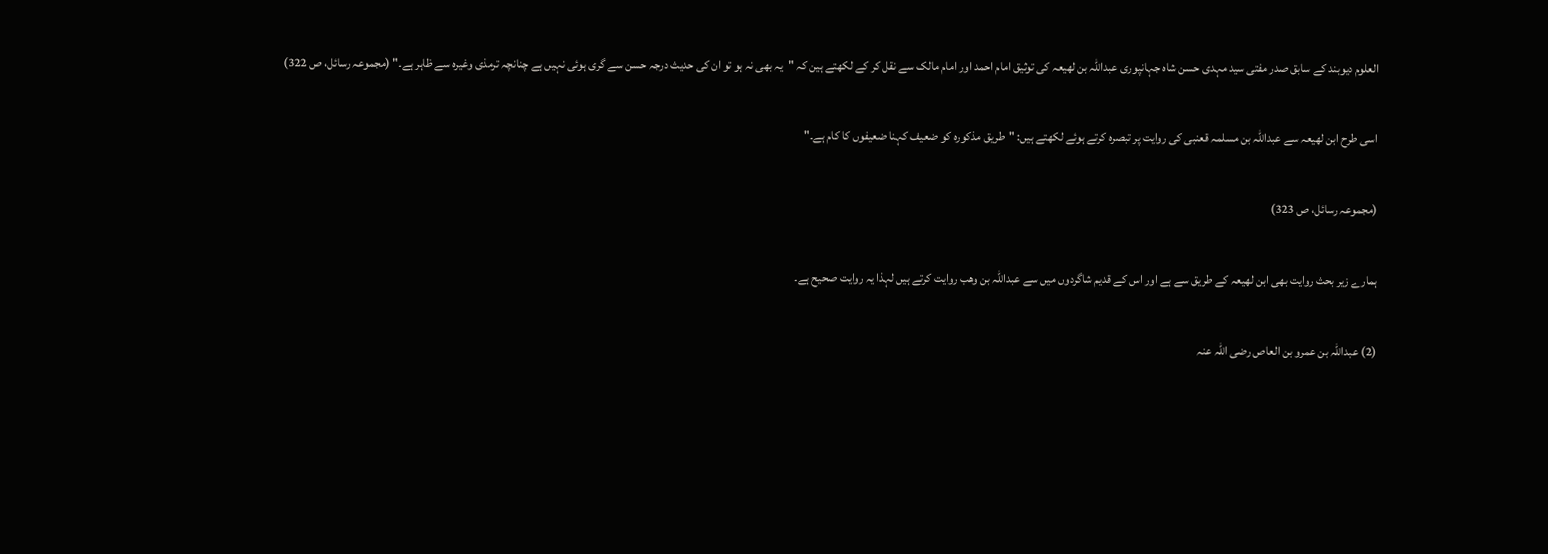العلوم دیوبند کے سابق صدر مفتی سید مہدی حسن شاہ جہانپوری عبداللہ بن لھیعہ کی توثیق امام احمد اور امام مالک سے نقل کر کے لکھتے ہین کہ "یہ بھی نہ ہو تو ان کی حدیث درجہ حسن سے گری ہوئی نہیں ہے چنانچہ ترمذی وغیرہ سے ظاہر ہے۔" (مجموعہ رسائل، ص 322)

اسی طرح ابن لھیعہ سے عبداللہ بن مسلمہ قعنبی کی روایت پر تبصرہ کرتے ہوئے لکھتے ہیں: "طریق مذکورہ کو ضعیف کہنا ضعیفوں کا کام ہے۔"

(مجموعہ رسائل، ص 323)

ہمارے زیر بحث روایت بھی ابن لھیعہ کے طریق سے ہے اور اس کے قدیم شاگردوں میں سے عبداللہ بن وھب روایت کرتے ہیں لہذا یہ روایت صحیح ہے۔

(2) عبداللہ بن عمرو بن العاص رضی اللہ عنہ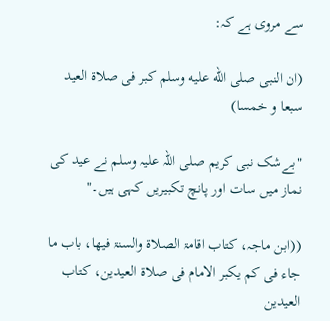سے مروی ہے کہ:

(ان النبى صلى الله عليه وسلم كبر فى صلاة العيد سبعا و خمسا)

"بےشک نبی کریم صلی اللہ علیہ وسلم نے عید کی نماز میں سات اور پانچ تکبیریں کہی ہیں۔"

((ابن ماجہ، کتاب اقامۃ الصلاۃ والسنۃ فیھا، باب ما جاء فی کم یکبر الامام فی صلاۃ العیدین، کتاب العیدین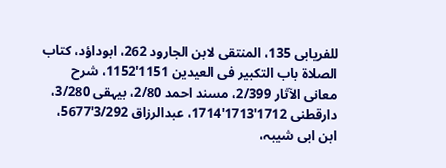للفریابی 135، المنتقی لابن الجارود 262، ابوداؤد، کتاب الصلاۃ باب التکبیر فی العیدین 1151'1152، شرح معانی الآثار 2/399، مسند احمد 2/80، بیہقی 3/280، دارقطنی 1712'1713'1714، عبدالرزاق 3/292'5677، ابن ابی شیبہ،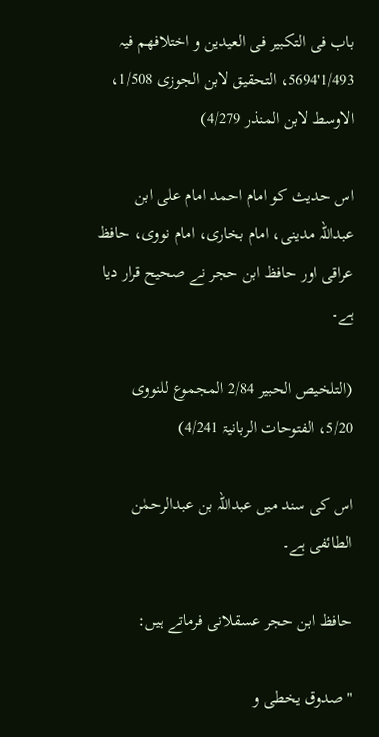باب فی التکبیر فی العیدین و اختلافھم فیہ 1/493'5694، التحقیق لابن الجوزی 1/508، الاوسط لابن المنذر 4/279)

اس حدیث کو امام احمد امام علی ابن عبداللہ مدینی، امام بخاری، امام نووی، حافظ عراقی اور حافظ ابن حجر نے صحیح قرار دیا ہے۔

(التلخیص الحبیر 2/84 المجموع للنووی 5/20، الفتوحات الربانیۃ 4/241)

اس کی سند میں عبداللہ بن عبدالرحمٰن الطائفی ہے۔

حافظ ابن حجر عسقلانی فرماتے ہیں:

"صدوق يخطى و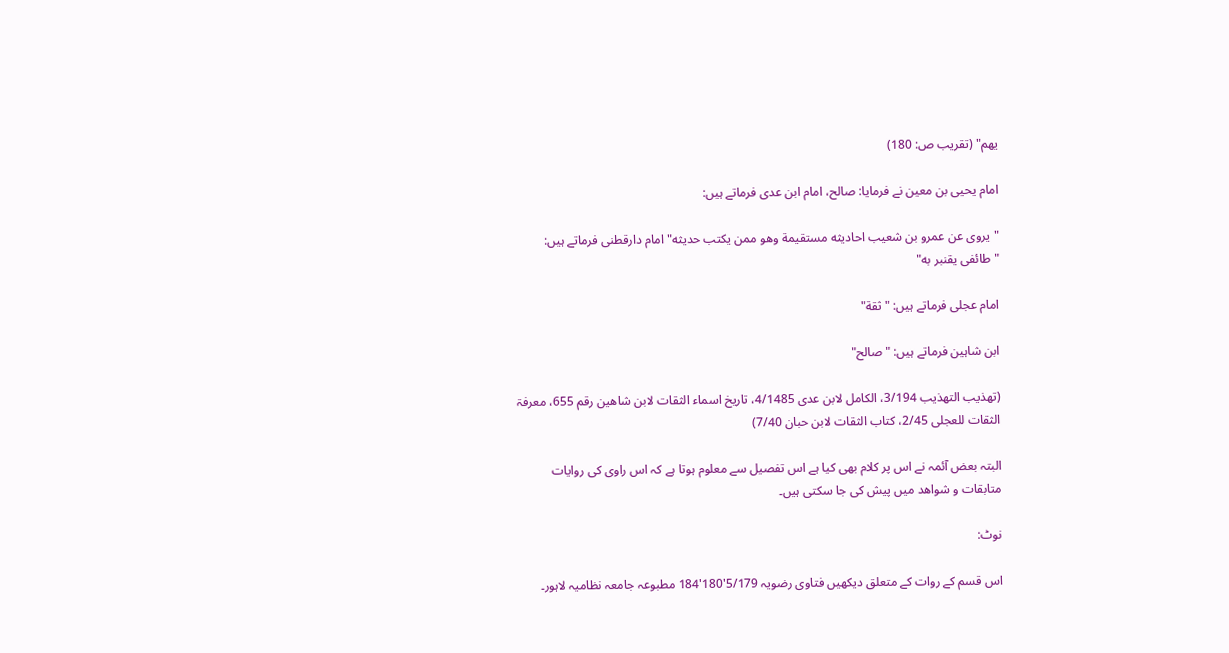يهم" (تقریب ص: 180)

امام یحیی بن معین نے فرمایا: صالح، امام ابن عدی فرماتے ہیں:

"يروى عن عمرو بن شعيب احاديثه مستقيمة وهو ممن يكتب حديثه" امام دارقطنی فرماتے ہیں: "طائفى يقنبر به"

امام عجلی فرماتے ہیں: "ثقة"

ابن شاہین فرماتے ہیں: "صالح"

(تھذیب التھذیب 3/194، الکامل لابن عدی 4/1485، تاریخ اسماء الثقات لابن شاھین رقم 655، معرفۃ الثقات للعجلی 2/45، کتاب الثقات لابن حبان 7/40)

البتہ بعض آئمہ نے اس پر کلام بھی کیا ہے اس تفصیل سے معلوم ہوتا ہے کہ اس راوی کی روایات متابقات و شواھد میں پیش کی جا سکتی ہیں۔

نوٹ:

اس قسم کے روات کے متعلق دیکھیں فتاوی رضویہ 5/179'180'184 مطبوعہ جامعہ نظامیہ لاہور۔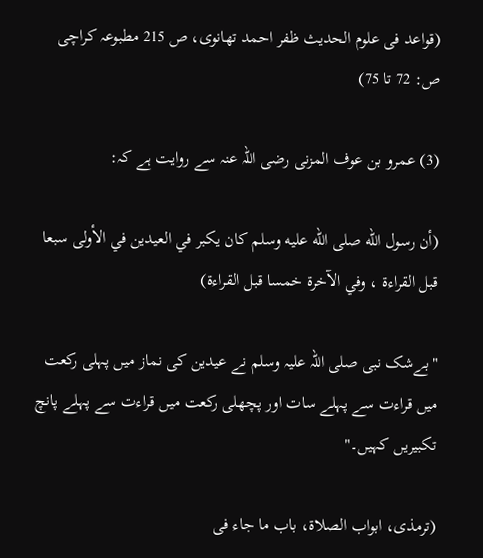(قواعد فی علوم الحدیث ظفر احمد تھانوی، ص 215 مطبوعہ کراچی ص: 72 تا 75)

(3) عمرو بن عوف المزنی رضی اللہ عنہ سے روایت ہے کہ:

(أن رسول الله صلى الله عليه وسلم كان يكبر في العيدين في الأولى سبعا قبل القراءة ، وفي الآخرة خمسا قبل القراءة)

"بےشک نبی صلی اللہ علیہ وسلم نے عیدین کی نماز میں پہلی رکعت میں قراءت سے پہلے سات اور پچھلی رکعت میں قراءت سے پہلے پانچ تکبیریں کہیں۔"

(ترمذی، ابواب الصلاۃ، باب ما جاء فی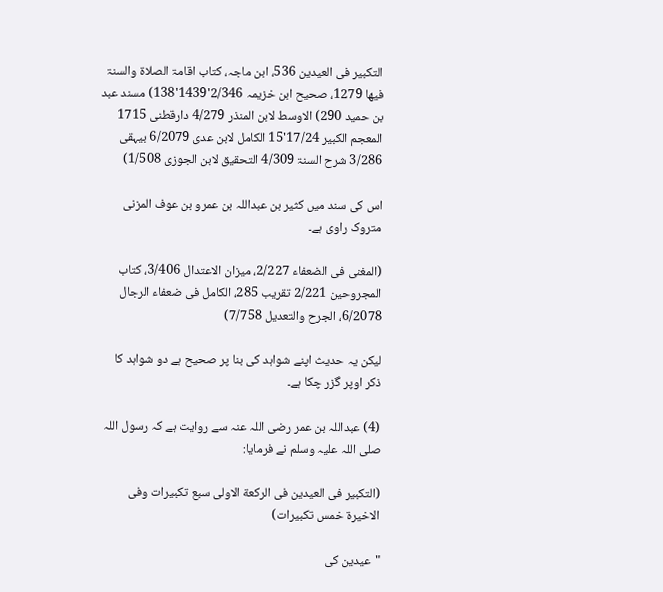التکبیر فی العیدین 536، ابن ماجہ، کتاب اقامۃ الصلاۃ والسنۃ فیھا 1279، صحیح ابن خزیمہ 2/346'1439'138) مسند عبد بن حمید 290) الاوسط لابن المنذر 4/279 دارقطنی 1715 المعجم الکبیر 17/24'15 الکامل لابن عدی 6/2079 بیہقی 3/286 شرح السنۃ 4/309 التحقیق لابن الجوزی 1/508)

اس کی سند میں کثیر بن عبداللہ بن عمرو بن عوف المزنی متروک راوی ہے۔

(المغنی فی الضعفاء 2/227، میزان الاعتدال 3/406، کتاب المجروحین 2/221 تقریب 285، الکامل فی ضعفاء الرجال 6/2078، الجرح والتعدیل 7/758)

لیکن یہ حدیث اپنے شواہد کی بنا پر صحیح ہے دو شواہد کا ذکر اوپر گزر چکا ہے۔

(4) عبداللہ بن عمر رضی اللہ عنہ سے روایت ہے کہ رسول اللہ صلی اللہ علیہ وسلم نے فرمایا:

(التكبير فى العيدين فى الركعة الاولى سبع تكبيرات وفى الاخيرة خمس تكبيرات)

"عیدین کی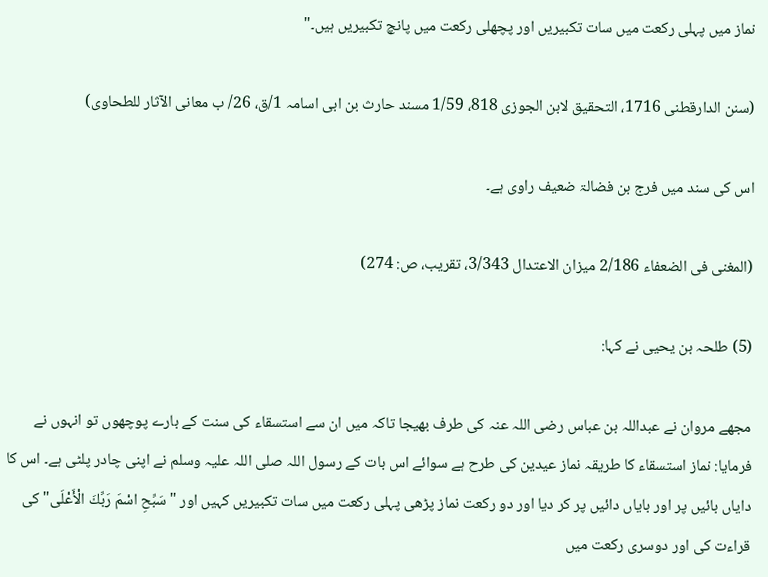نماز میں پہلی رکعت میں سات تکبیریں اور پچھلی رکعت میں پانچ تکبیریں ہیں۔"

(سنن الدارقطنی 1716، التحقیق لابن الجوزی 818، 1/59 مسند حارث بن ابی اسامہ 1/ق، 26/ ب معانی الآثار للطحاوی)

اس کی سند میں فرج بن فضالۃ ضعیف راوی ہے۔

(المغنی فی الضعفاء 2/186 میزان الاعتدال 3/343، تقریب، ص: 274)

(5) طلحہ بن یحیی نے کہا:

مجھے مروان نے عبداللہ بن عباس رضی اللہ عنہ کی طرف بھیجا تاکہ میں ان سے استسقاء کی سنت کے بارے پوچھوں تو انہوں نے فرمایا: نماز استسقاء کا طریقہ نماز عیدین کی طرح ہے سوائے اس بات کے رسول اللہ صلی اللہ علیہ وسلم نے اپنی چادر پلٹی ہے۔ اس کا دایاں بائیں پر اور بایاں دائیں پر کر دیا اور دو رکعت نماز پڑھی پہلی رکعت میں سات تکبیریں کہیں اور "سَبِّحِ اسْمَ رَبِّكَ الْأَعْلَى" کی قراءت کی اور دوسری رکعت میں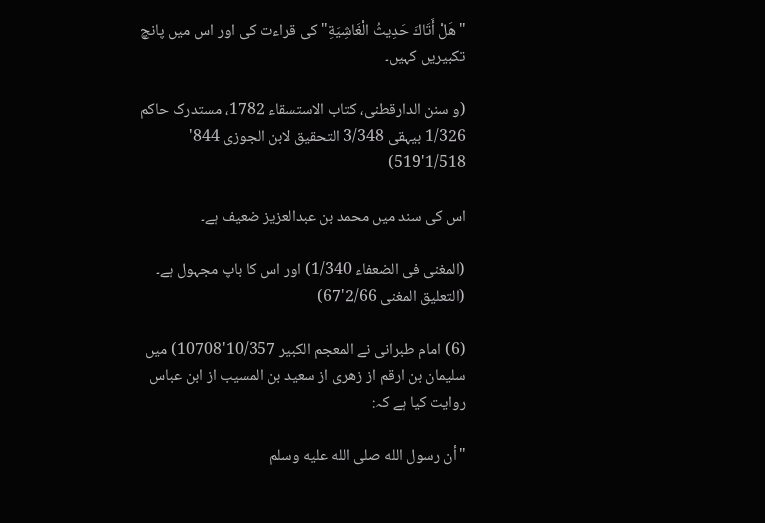"هَلْ أَتَاكَ حَدِيثُ الْغَاشِيَةِ" کی قراءت کی اور اس میں پانچ تکبیریں کہیں۔

(و سنن الدارقطنی، کتاب الاستسقاء 1782، مستدرک حاکم 1/326 بیہقی 3/348 التحقیق لابن الجوزی 844' 1/518'519)

اس کی سند میں محمد بن عبدالعزیز ضعیف ہے۔

(المغنی فی الضعفاء 1/340) اور اس کا باپ مجہول ہے۔ (التعلیق المغنی 2/66'67)

(6) امام طبرانی نے المعجم الکبیر 10/357'10708) میں سلیمان بن ارقم از زھری از سعید بن المسیب از ابن عباس روایت کیا ہے کہ:

"أن رسول الله صلى الله عليه وسلم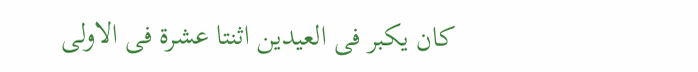كان يكبر فى العيدين اثنتا عشرة فى الاولى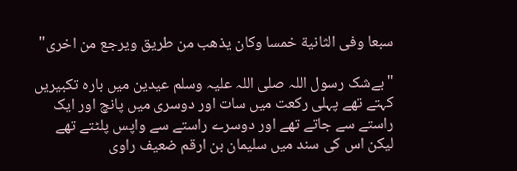سبعا وفى الثانية خمسا وكان يذهب من طريق ويرجع من اخرى"

"بےشک رسول اللہ صلی اللہ علیہ وسلم عیدین میں بارہ تکبیریں کہتے تھے پہلی رکعت میں سات اور دوسری میں پانچ اور ایک راستے سے جاتے تھے اور دوسرے راستے سے واپس پلٹتے تھے لیکن اس کی سند میں سلیمان بن ارقم ضعیف راوی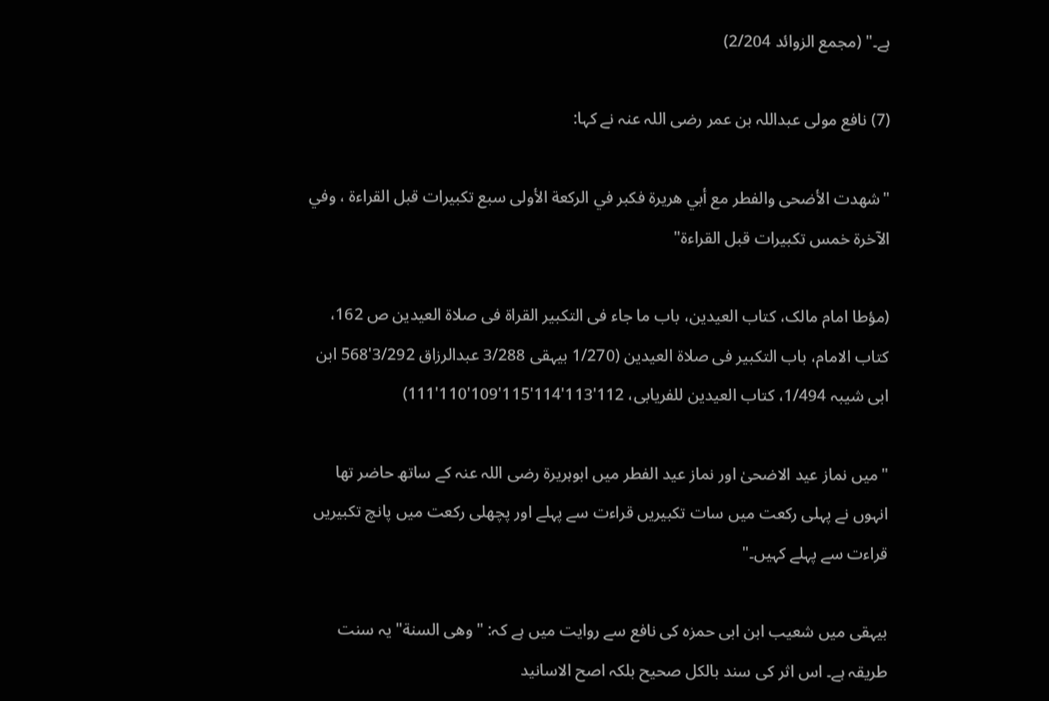ہے۔" (مجمع الزوائد 2/204)

(7) نافع مولی عبداللہ بن عمر رضی اللہ عنہ نے کہا:

"شهدت الأضحى والفطر مع أبي هريرة فكبر في الركعة الأولى سبع تكبيرات قبل القراءة ، وفي الآخرة خمس تكبيرات قبل القراءة"

(مؤطا امام مالک، کتاب العیدین، باب ما جاء فی التکبیر القراۃ فی صلاۃ العیدین ص 162، کتاب الامام، باب التکبیر فی صلاۃ العیدین (1/270 بیہقی 3/288 عبدالرزاق 3/292'568 ابن ابی شیبہ 1/494، کتاب العیدین للفریابی، 112'113'114'115'109'110'111)

"میں نماز عید الاضحیٰ اور نماز عید الفطر میں ابوہریرۃ رضی اللہ عنہ کے ساتھ حاضر تھا انہوں نے پہلی رکعت میں سات تکبیریں قراءت سے پہلے اور پچھلی رکعت میں پانچ تکبیریں قراءت سے پہلے کہیں۔"

بیہقی میں شعیب ابن ابی حمزہ کی نافع سے روایت میں ہے کہ: "وهى السنة" یہ سنت طریقہ ہے۔ اس اثر کی سند بالکل صحیح بلکہ اصح الاسانید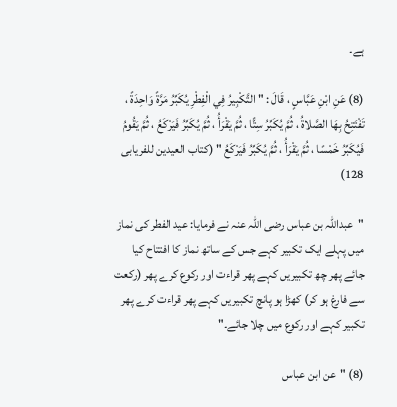ہے۔

(8) عَنِ ابْنِ عَبَّاسٍ ، قَالَ : " التَّكْبِيرُ فِي الْفِطْرِ يُكَبِّرُ مَرَّةً وَاحِدَةً ، تَفْتَتِحُ بِهَا الصَّلاةُ ، ثُمَّ يُكَبِّرُ سِتًّا ، ثُمَّ يَقْرَأُ ، ثُمَّ يُكَبِّرُ فَيَرْكَعُ ، ثُمَّ يَقُومُ فَيُكَبِّرُ خَمْسًا ، ثُمَّ يَقْرَأُ ، ثُمَّ يُكَبِّرُ فَيَرْكَعُ " (کتاب العیدین للفریابی 128)

"عبداللہ بن عباس رضی اللہ عنہ نے فرمایا: عید الفطر کی نماز میں پہلے ایک تکبیر کہے جس کے ساتھ نماز کا افتتاح کیا جائے پھر چھ تکبیریں کہے پھر قراءت اور رکوع کرے پھر (رکعت سے فارغ ہو کر) کھڑا ہو پانچ تکبیریں کہے پھر قراءت کرے پھر تکبیر کہے اور رکوع میں چلا جائے۔"

(8) "عن ابن عباس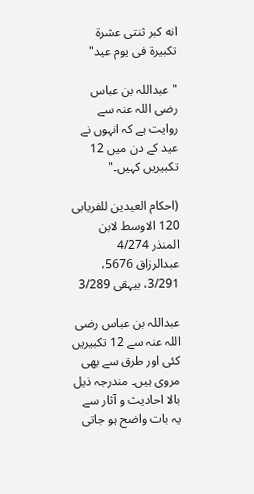انه كبر ثنتى عشرة تكبيرة فى يوم عيد"

"عبداللہ بن عباس رضی اللہ عنہ سے روایت ہے کہ انہوں نے عید کے دن میں 12 تکبیریں کہیں۔"

(احکام العیدین للفریابی 120 الاوسط لابن المنذر 4/274 عبدالرزاق 5676، 3/291، بیہقی 3/289

عبداللہ بن عباس رضی اللہ عنہ سے 12 تکبیریں کئی اور طرق سے بھی مروی ہیں۔ مندرجہ ذیل بالا احادیث و آثار سے یہ بات واضح ہو جاتی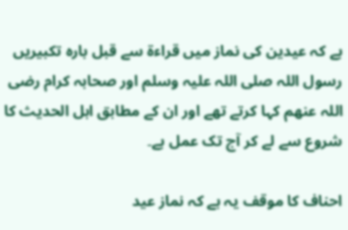ہے کہ عیدین کی نماز میں قراءۃ سے قبل بارہ تکبیریں رسول اللہ صلی اللہ علیہ وسلم اور صحابہ کرام رضی اللہ عنھم کہا کرتے تھے اور ان کے مطابق اہل الحدیث کا شروع سے لے کر آج تک عمل ہے۔

احناف کا موقف یہ ہے کہ نماز عید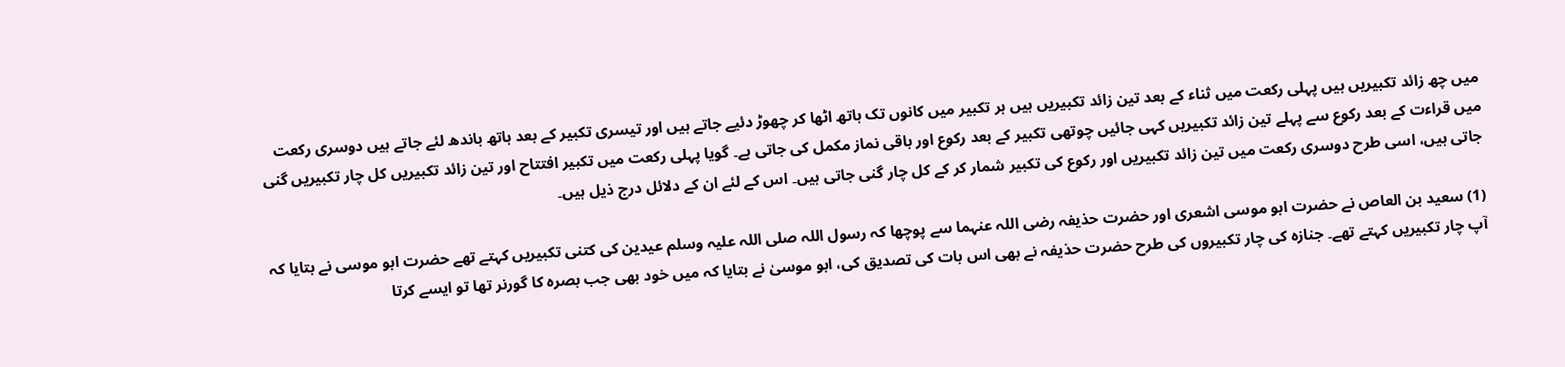میں چھ زائد تکبیریں ہیں پہلی رکعت میں ثناء کے بعد تین زائد تکبیریں ہیں ہر تکبیر میں کانوں تک ہاتھ اٹھا کر چھوڑ دئیے جاتے ہیں اور تیسری تکبیر کے بعد ہاتھ باندھ لئے جاتے ہیں دوسری رکعت میں قراءت کے بعد رکوع سے پہلے تین زائد تکبیریں کہی جائیں چوتھی تکبیر کے بعد رکوع اور باقی نماز مکمل کی جاتی ہے۔ گویا پہلی رکعت میں تکبیر افتتاح اور تین زائد تکبیریں کل چار تکبیریں گنی جاتی ہیں، اسی طرح دوسری رکعت میں تین زائد تکبیریں اور رکوع کی تکبیر شمار کر کے کل چار گنی جاتی ہیں۔ اس کے لئے ان کے دلائل درج ذیل ہیں۔

(1) سعید بن العاص نے حضرت ابو موسی اشعری اور حضرت حذیفہ رضی اللہ عنہما سے پوچھا کہ رسول اللہ صلی اللہ علیہ وسلم عیدین کی کتنی تکبیریں کہتے تھے حضرت ابو موسی نے بتایا کہ آپ چار تکبیریں کہتے تھے۔ جنازہ کی چار تکبیروں کی طرح حضرت حذیفہ نے بھی اس بات کی تصدیق کی، ابو موسیٰ نے بتایا کہ میں خود بھی جب بصرہ کا گورنر تھا تو ایسے کرتا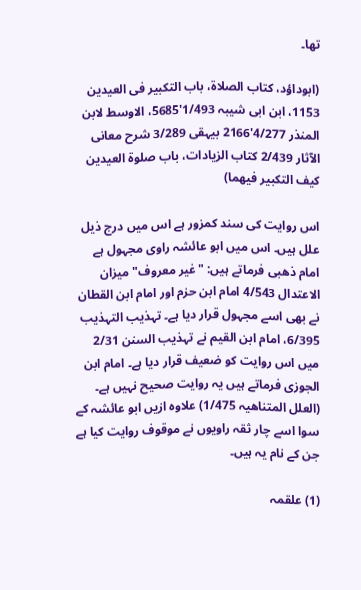تھا۔

(ابوداؤد، کتاب الصلاۃ، باب التکبیر فی العیدین 1153، ابن ابی شیبہ 1/493'5685، الاوسط لابن المنذر 4/277'2166 بیہقی 3/289 شرح معانی الآثار 2/439 کتاب الزیادات، باب صلوۃ العیدین کیف التکبیر فیھما)

اس روایت کی سند کمزور ہے اس میں درج ذیل علل ہیں۔ اس میں ابو عائشہ راوی مجہول ہے امام ذھبی فرماتے ہیں: "غیر معروف" میزان الاعتدال 4/543 امام ابن حزم اور امام ابن القطان نے بھی اسے مجہول قرار دیا ہے۔ تہذیب التہذیب 6/395، امام ابن القیم نے تہذیب السنن 2/31 میں اس روایت کو ضعیف قرار دیا ہے۔ امام ابن الجوزی فرماتے ہیں یہ روایت صحیح نہیں ہے۔ (العلل المتناھیہ 1/475) علاوہ ازیں ابو عائشہ کے سوا اسے چار ثقہ راویوں نے موقوف روایت کیا ہے جن کے نام یہ ہیں۔

(1) علقمہ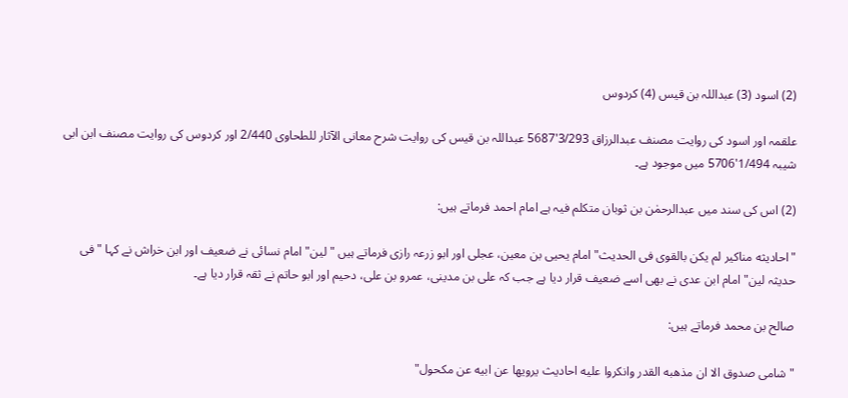(2) اسود (3) عبداللہ بن قیس (4) کردوس

علقمہ اور اسود کی روایت مصنف عبدالرزاق 3/293'5687 عبداللہ بن قیس کی روایت شرح معانی الآثار للطحاوی 2/440 اور کردوس کی روایت مصنف ابن ابی شیبہ 1/494'5706 میں موجود ہے۔

(2) اس کی سند میں عبدالرحمٰن بن ثوبان متکلم فیہ ہے امام احمد فرماتے ہیں:

"احاديثه مناكير لم يكن بالقوى فى الحديث" امام یحیی بن معین، عجلی اور ابو زرعہ رازی فرماتے ہیں "لین" امام نسائی نے ضعیف اور ابن خراش نے کہا "فی حدیثہ لین" امام ابن عدی نے بھی اسے ضعیف قرار دیا ہے جب کہ علی بن مدینی، عمرو بن علی، دحیم اور ابو حاتم نے ثقہ قرار دیا ہے۔

صالح بن محمد فرماتے ہیں:

"شامى صدوق الا ان مذهبه القدر وانكروا عليه احاديث يرويها عن ابيه عن مكحول"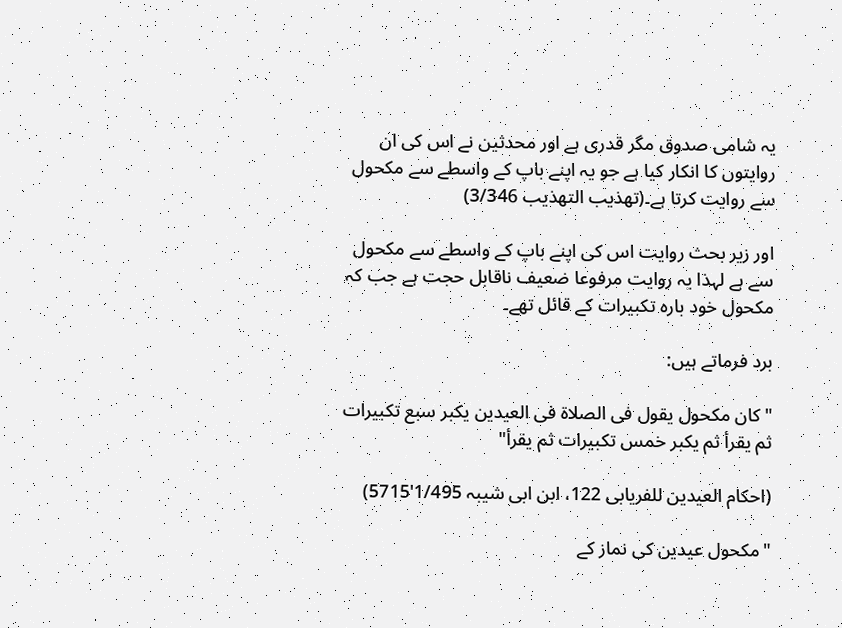یہ شامی صدوق مگر قدری ہے اور محدثین نے اس کی ان روایتوں کا انکار کیا ہے جو یہ اپنے باپ کے واسطے سے مکحول سے روایت کرتا ہے۔(تھذیب التھذیب 3/346)

اور زیر بحث روایت اس کی اپنے باپ کے واسطے سے مکحول سے ہے لہذا یہ روایت مرفوعا ضعیف ناقابل حجت ہے جب کہ مکحول خود بارہ تکبیرات کے قائل تھے۔

برد فرماتے ہیں:

"كان مكحول يقول فى الصلاة فى العيدين يكبر سبع تكبيرات ثم يقرأ ثم يكبر خمس تكبيرات ثم يقرأ"

(احکام العیدین للفریابی 122، ابن ابی شیبہ 1/495'5715)

"مکحول عیدین کی نماز کے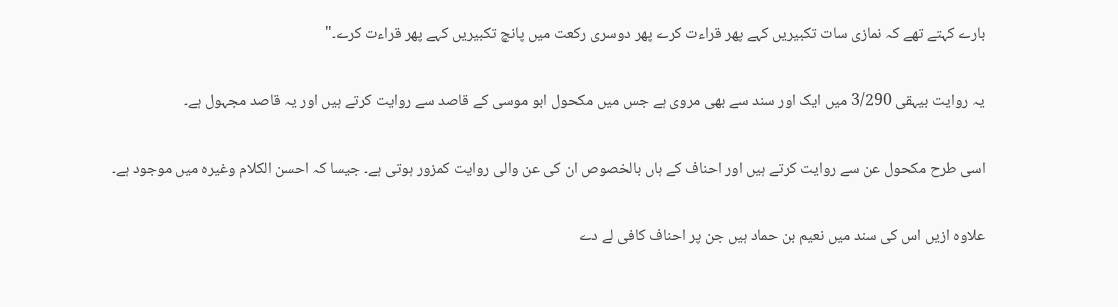بارے کہتے تھے کہ نمازی سات تکبیریں کہے پھر قراءت کرے پھر دوسری رکعت میں پانچ تکبیریں کہے پھر قراءت کرے۔"

یہ روایت بیہقی 3/290 میں ایک اور سند سے بھی مروی ہے جس میں مکحول ابو موسی کے قاصد سے روایت کرتے ہیں اور یہ قاصد مجہول ہے۔

اسی طرح مکحول عن سے روایت کرتے ہیں اور احناف کے ہاں بالخصوص ان کی عن والی روایت کمزور ہوتی ہے۔ جیسا کہ احسن الکلام وغیرہ میں موجود ہے۔

علاوہ ازیں اس کی سند میں نعیم بن حماد ہیں جن پر احناف کافی لے دے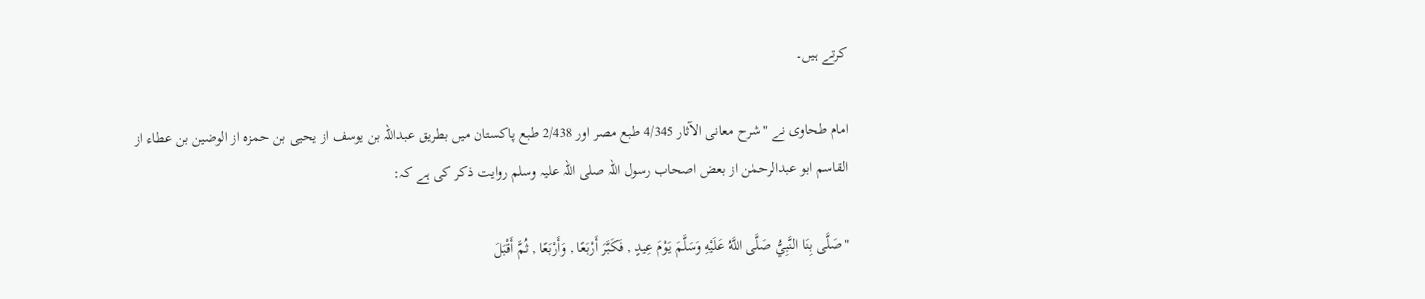کرتے ہیں۔

امام طحاوی نے "شرح معانی الآثار 4/345 طبع مصر اور 2/438 طبع پاکستان میں بطریق عبداللہ بن یوسف از یحیی بن حمزہ از الوضین بن عطاء از القاسم ابو عبدالرحمٰن از بعض اصحاب رسول اللہ صلی اللہ علیہ وسلم روایت ذکر کی ہے کہ:

"صَلَّى بِنَا النَّبِيُّ صَلَّى اللَّهُ عَلَيْهِ وَسَلَّمَ يَوْمَ عِيدٍ , فَكَبَّرَ أَرْبَعًا , وَأَرْبَعًا , ثُمَّ أَقْبَلَ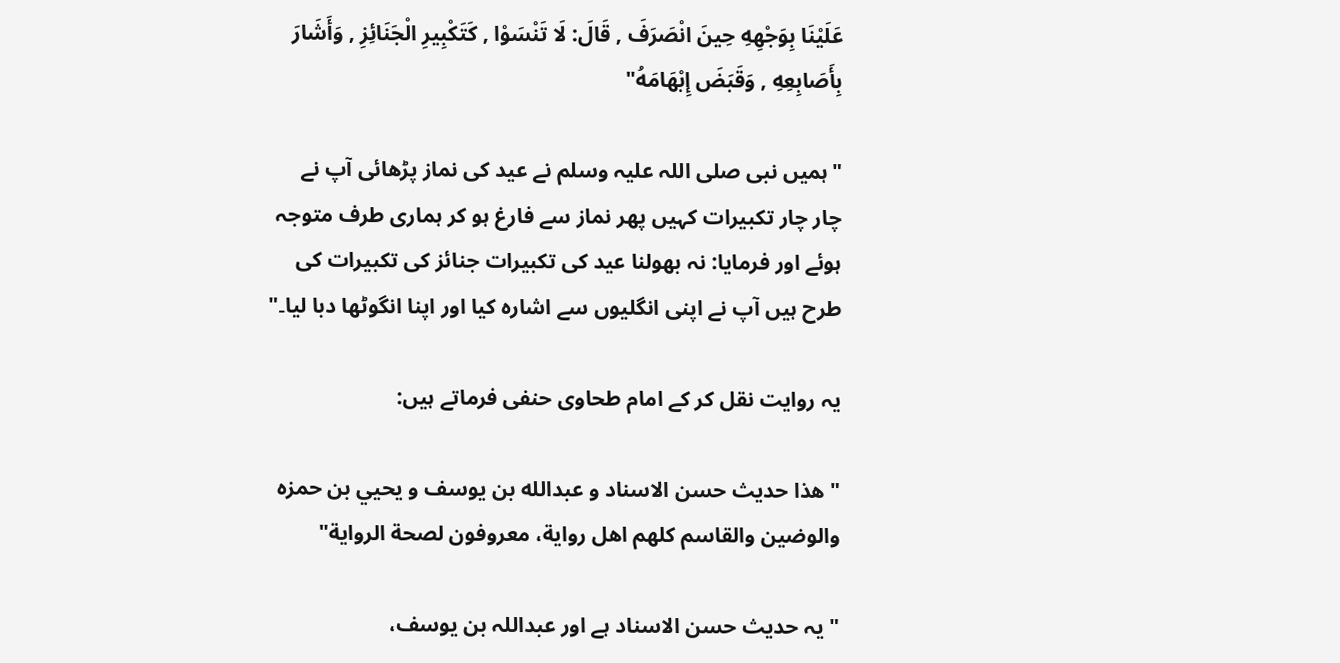عَلَيْنَا بِوَجْهِهِ حِينَ انْصَرَفَ , قَالَ: لَا تَنْسَوْا , كَتَكْبِيرِ الْجَنَائِزِ , وَأَشَارَ بِأَصَابِعِهِ , وَقَبَضَ إِبْهَامَهُ"

"ہمیں نبی صلی اللہ علیہ وسلم نے عید کی نماز پڑھائی آپ نے چار چار تکبیرات کہیں پھر نماز سے فارغ ہو کر ہماری طرف متوجہ ہوئے اور فرمایا: نہ بھولنا عید کی تکبیرات جنائز کی تکبیرات کی طرح ہیں آپ نے اپنی انگلیوں سے اشارہ کیا اور اپنا انگوٹھا دبا لیا۔"

یہ روایت نقل کر کے امام طحاوی حنفی فرماتے ہیں:

"هذا حديث حسن الاسناد و عبدالله بن يوسف و يحيي بن حمزه والوضين والقاسم كلهم اهل رواية، معروفون لصحة الرواية"

"یہ حدیث حسن الاسناد ہے اور عبداللہ بن یوسف،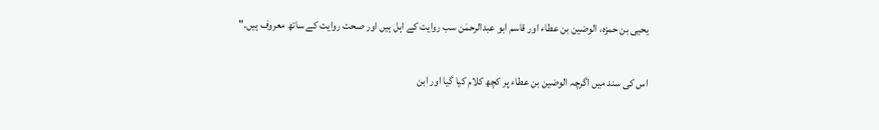یحیی بن حمزہ، الوضین بن عطاء اور قاسم ابو عبدالرحمٰن سب روایت کے اہل ہیں اور صحت روایت کے ساتھ معروف ہیں۔"

اس کی سند میں اگرچہ الوضین بن عطاء پر کچھ کلام کیا گیا اور ابن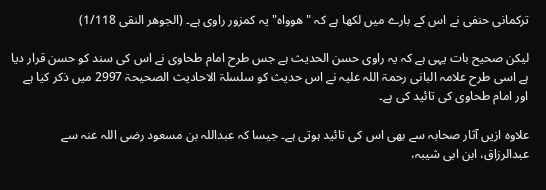ترکمانی حنفی نے اس کے بارے میں لکھا ہے کہ "هوواه" یہ کمزور راوی ہے۔ (الجوھر النقی 1/118)

لیکن صحیح بات یہی ہے کہ یہ راوی حسن الحدیث ہے جس طرح امام طحاوی نے اس کی سند کو حسن قرار دیا ہے اسی طرح علامہ البانی رحمۃ اللہ علیہ نے اس حدیث کو سلسلۃ الاحادیث الصحیحۃ 2997 میں ذکر کیا ہے اور امام طحاوی کی تائید کی ہے۔

علاوہ ازیں آثار صحابہ سے بھی اس کی تائید ہوتی ہے۔ جیسا کہ عبداللہ بن مسعود رضی اللہ عنہ سے عبدالرزاق، ابن ابی شیبہ،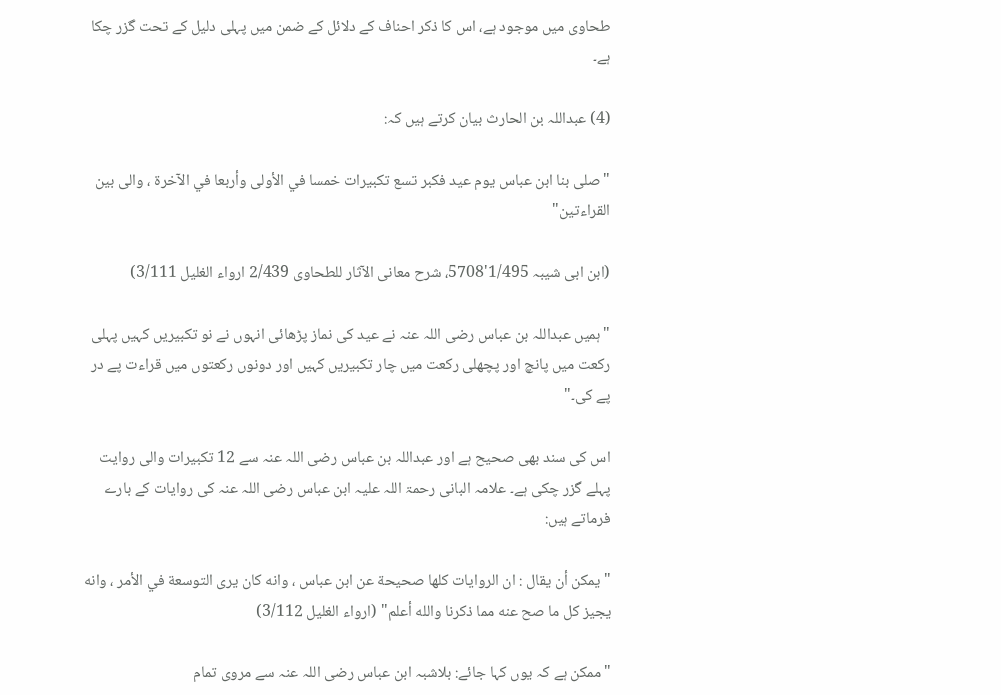طحاوی میں موجود ہے، اس کا ذکر احناف کے دلائل کے ضمن میں پہلی دلیل کے تحت گزر چکا ہے۔

(4) عبداللہ بن الحارث بیان کرتے ہیں کہ:

"صلى بنا ابن عباس يوم عيد فكبر تسع تكبيرات خمسا في الأولى وأربعا في الآخرة ، والى بين القراءتين"

(ابن ابی شیبہ 1/495'5708، شرح معانی الآثار للطحاوی 2/439 ارواء الغلیل 3/111)

"ہمیں عبداللہ بن عباس رضی اللہ عنہ نے عید کی نماز پڑھائی انہوں نے نو تکبیریں کہیں پہلی رکعت میں پانچ اور پچھلی رکعت میں چار تکبیریں کہیں اور دونوں رکعتوں میں قراءت پے در پے کی۔"

اس کی سند بھی صحیح ہے اور عبداللہ بن عباس رضی اللہ عنہ سے 12 تکبیرات والی روایت پہلے گزر چکی ہے۔ علامہ البانی رحمۃ اللہ علیہ ابن عباس رضی اللہ عنہ کی روایات کے بارے فرماتے ہیں:

"يمكن أن يقال : ان الروايات كلها صحيحة عن ابن عباس ، وانه كان يرى التوسعة في الأمر ، وانه يجيز كل ما صح عنه مما ذكرنا والله أعلم" (ارواء الغلیل 3/112)

"ممکن ہے کہ یوں کہا جائے: بلاشبہ ابن عباس رضی اللہ عنہ سے مروی تمام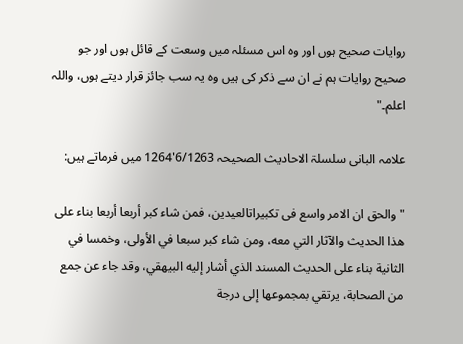روایات صحیح ہوں اور وہ اس مسئلہ میں وسعت کے قائل ہوں اور جو صحیح روایات ہم نے ان سے ذکر کی ہیں وہ یہ سب جائز قرار دیتے ہوں، واللہ اعلم۔"

علامہ البانی سلسلۃ الاحادیث الصحیحہ 6/1263'1264 میں فرماتے ہیں:

"والحق ان الامر واسع فى تكبيراتالعيدين، فمن شاء كبر أربعا أربعا بناء على هذا الحديث والآثار التي معه، ومن شاء كبر سبعا في الأولى، وخمسا في الثانية بناء على الحديث المسند الذي أشار إليه البيهقي، وقد جاء عن جمع من الصحابة، يرتقي بمجموعها إلى درجة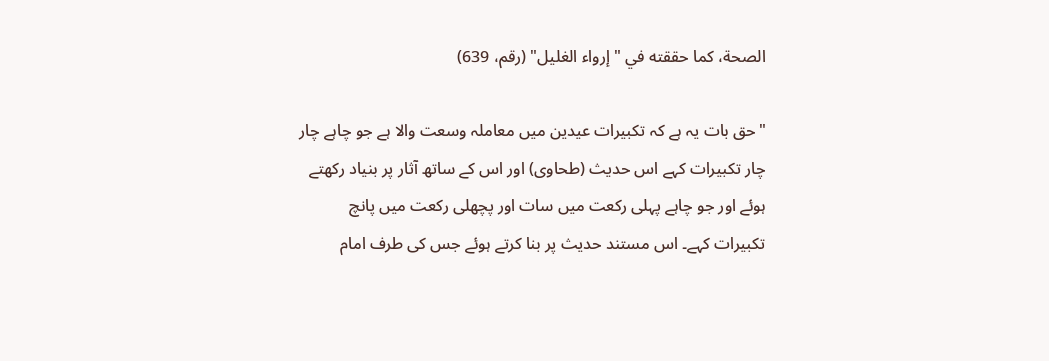الصحة، كما حققته في " إرواء الغليل" (رقم، 639)

"حق بات یہ ہے کہ تکبیرات عیدین میں معاملہ وسعت والا ہے جو چاہے چار چار تکبیرات کہے اس حدیث (طحاوی) اور اس کے ساتھ آثار پر بنیاد رکھتے ہوئے اور جو چاہے پہلی رکعت میں سات اور پچھلی رکعت میں پانچ تکبیرات کہے۔ اس مستند حدیث پر بنا کرتے ہوئے جس کی طرف امام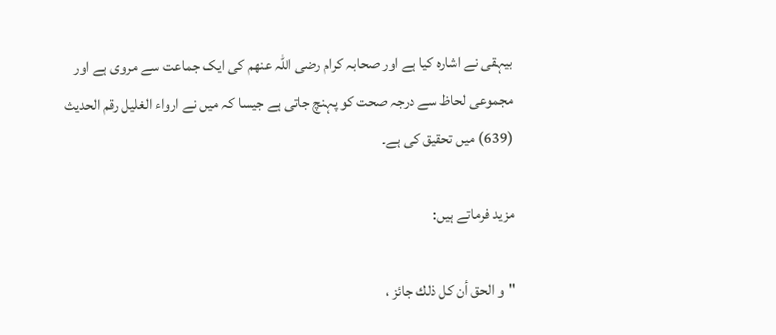بیہقی نے اشارہ کیا ہے اور صحابہ کرام رضی اللہ عنھم کی ایک جماعت سے مروی ہے اور مجموعی لحاظ سے درجہ صحت کو پہنچ جاتی ہے جیسا کہ میں نے ارواء الغلیل رقم الحدیث (639) میں تحقیق کی ہے۔

مزید فرماتے ہیں:

"و الحق أن كل ذلك جائز ،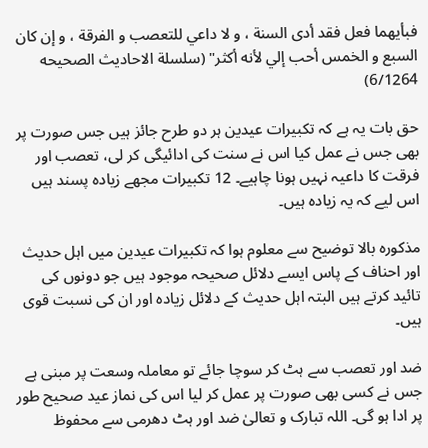فبأيهما فعل فقد أدى السنة ، و لا داعي للتعصب و الفرقة ، و إن كان السبع و الخمس أحب إلي لأنه أكثر" (سلسلة الاحادیث الصحیحه 6/1264)

حق بات یہ ہے کہ تکبیرات عیدین ہر دو طرح جائز ہیں جس صورت پر بھی جس نے عمل کیا اس نے سنت کی ادائیگی کر لی، تعصب اور فرقت کا داعیہ نہیں ہونا چاہیے۔ 12 تکبیرات مجھے زیادہ پسند ہیں اس لیے کہ یہ زیادہ ہیں۔

مذکورہ بالا توضیح سے معلوم ہوا کہ تکبیرات عیدین میں اہل حدیث اور احناف کے پاس ایسے دلائل صحیحہ موجود ہیں جو دونوں کی تائید کرتے ہیں البتہ اہل حدیث کے دلائل زیادہ اور ان کی نسبت قوی ہیں۔

ضد اور تعصب سے ہٹ کر سوچا جائے تو معاملہ وسعت پر مبنی ہے جس نے کسی بھی صورت پر عمل کر لیا اس کی نماز عید صحیح طور پر ادا ہو گی۔ اللہ تبارک و تعالیٰ ضد اور ہٹ دھرمی سے محفوظ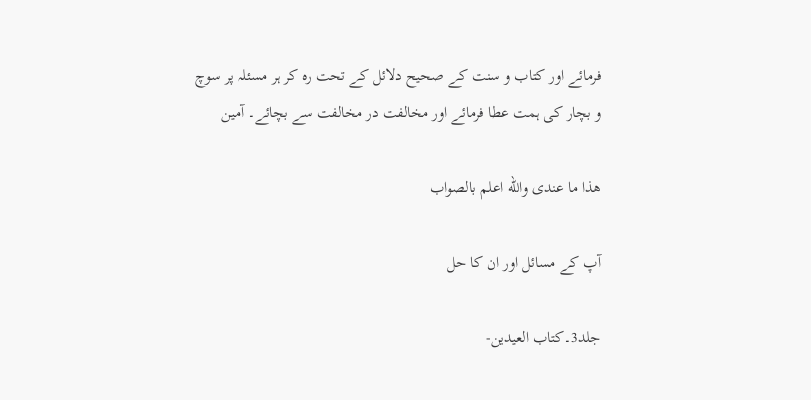فرمائے اور کتاب و سنت کے صحیح دلائل کے تحت رہ کر ہر مسئلہ پر سوچ و بچار کی ہمت عطا فرمائے اور مخالفت در مخالفت سے بچائے۔ آمین

ھذا ما عندی والله اعلم بالصواب

آپ کے مسائل اور ان کا حل

جلد3۔کتاب العیدین-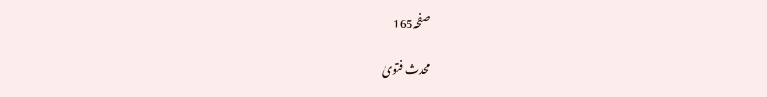صفحہ165

محدث فتویٰ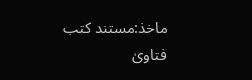ماخذ:مستند کتب فتاویٰ